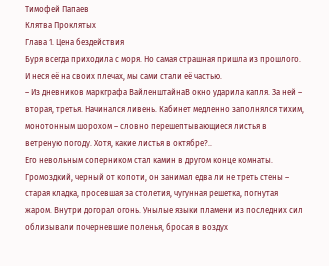Тимофей Папаев
Клятва Проклятых
Глава 1. Цена бездействия
Буря всегда приходила с моря. Но самая страшная пришла из прошлого. И неся её на своих плечах, мы сами стали её частью.
– Из дневников маркграфа ВайленштайнаВ окно ударила капля. За ней – вторая, третья. Начинался ливень. Кабинет медленно заполнялся тихим, монотонным шорохом – словно перешептывающиеся листья в ветреную погоду. Хотя, какие листья в октябре?..
Его невольным соперником стал камин в другом конце комнаты. Громоздкий, черный от копоти, он занимал едва ли не треть стены – старая кладка, просевшая за столетия, чугунная решетка, погнутая жаром. Внутри догорал огонь. Унылые языки пламени из последних сил облизывали почерневшие поленья, бросая в воздух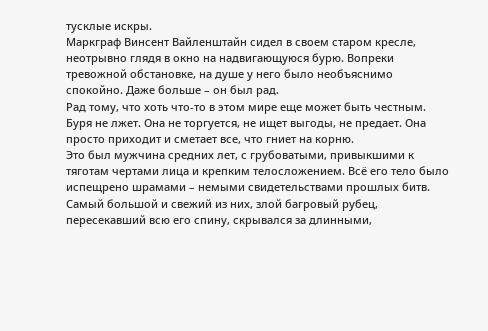тусклые искры.
Маркграф Винсент Вайленштайн сидел в своем старом кресле, неотрывно глядя в окно на надвигающуюся бурю. Вопреки тревожной обстановке, на душе у него было необъяснимо спокойно. Даже больше – он был рад.
Рад тому, что хоть что-то в этом мире еще может быть честным. Буря не лжет. Она не торгуется, не ищет выгоды, не предает. Она просто приходит и сметает все, что гниет на корню.
Это был мужчина средних лет, с грубоватыми, привыкшими к тяготам чертами лица и крепким телосложением. Всё его тело было испещрено шрамами – немыми свидетельствами прошлых битв. Самый большой и свежий из них, злой багровый рубец, пересекавший всю его спину, скрывался за длинными,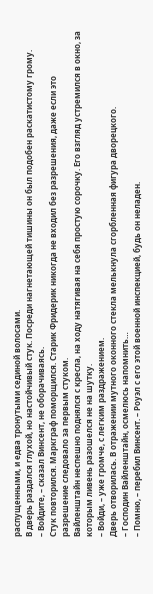распущенными, и едва тронутыми сединой волосами.
В дверь раздался глухой, но настойчивый стук. Посреди нагнетающей тишины он был подобен раскатистому грому.
– Войдите, – сказал Винсент, не оборачиваясь.
Стук повторился. Маркграф поморщился. Старик Фридерик никогда не входил без разрешения, даже если это разрешение следовало за первым стуком.
Вайленштайн неспешно поднялся с кресла, на ходу натягивая на себя простую сорочку. Его взгляд устремился в окно, за которым ливень разошелся не на шутку.
– Войди, – уже громче, с легким раздражением.
Дверь отворилась. В отражении мутного оконного стекла мелькнула сгорбленная фигура дворецкого.
– Господин Вайленштайн, осмелюсь напомнить…
– Помню, – перебил Винсент. – Роуэл с его этой военной инспекцией, будь он неладен.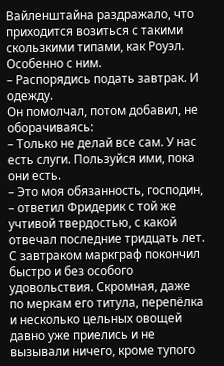Вайленштайна раздражало, что приходится возиться с такими скользкими типами, как Роуэл. Особенно с ним.
– Распорядись подать завтрак. И одежду.
Он помолчал, потом добавил, не оборачиваясь:
– Только не делай все сам. У нас есть слуги. Пользуйся ими, пока они есть.
– Это моя обязанность, господин, – ответил Фридерик с той же учтивой твердостью, с какой отвечал последние тридцать лет.
С завтраком маркграф покончил быстро и без особого удовольствия. Скромная, даже по меркам его титула, перепёлка и несколько цельных овощей давно уже приелись и не вызывали ничего, кроме тупого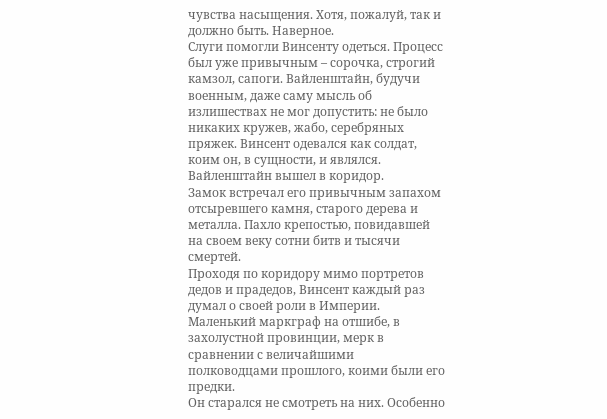чувства насыщения. Хотя, пожалуй, так и должно быть. Наверное.
Слуги помогли Винсенту одеться. Процесс был уже привычным – сорочка, строгий камзол, сапоги. Вайленштайн, будучи военным, даже саму мысль об излишествах не мог допустить: не было никаких кружев, жабо, серебряных пряжек. Винсент одевался как солдат, коим он, в сущности, и являлся.
Вайленштайн вышел в коридор.
Замок встречал его привычным запахом отсыревшего камня, старого дерева и металла. Пахло крепостью, повидавшей на своем веку сотни битв и тысячи смертей.
Проходя по коридору мимо портретов дедов и прадедов, Винсент каждый раз думал о своей роли в Империи. Маленький маркграф на отшибе, в захолустной провинции, мерк в сравнении с величайшими полководцами прошлого, коими были его предки.
Он старался не смотреть на них. Особенно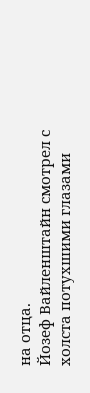на отца.
Йозеф Вайленштайн смотрел с холста потухшими глазами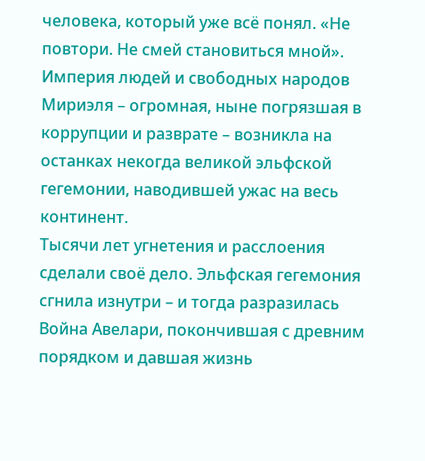человека, который уже всё понял. «Не повтори. Не смей становиться мной».
Империя людей и свободных народов Мириэля – огромная, ныне погрязшая в коррупции и разврате – возникла на останках некогда великой эльфской гегемонии, наводившей ужас на весь континент.
Тысячи лет угнетения и расслоения сделали своё дело. Эльфская гегемония сгнила изнутри – и тогда разразилась Война Авелари, покончившая с древним порядком и давшая жизнь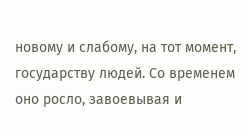новому и слабому, на тот момент, государству людей. Со временем оно росло, завоевывая и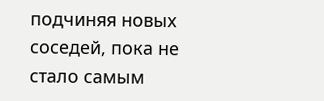подчиняя новых соседей, пока не стало самым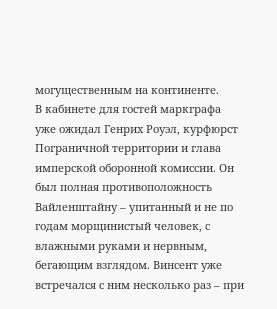могущественным на континенте.
В кабинете для гостей маркграфа уже ожидал Генрих Роуэл, курфюрст Пограничной территории и глава имперской оборонной комиссии. Он был полная противоположность Вайленштайну – упитанный и не по годам морщинистый человек, с влажными руками и нервным, бегающим взглядом. Винсент уже встречался с ним несколько раз – при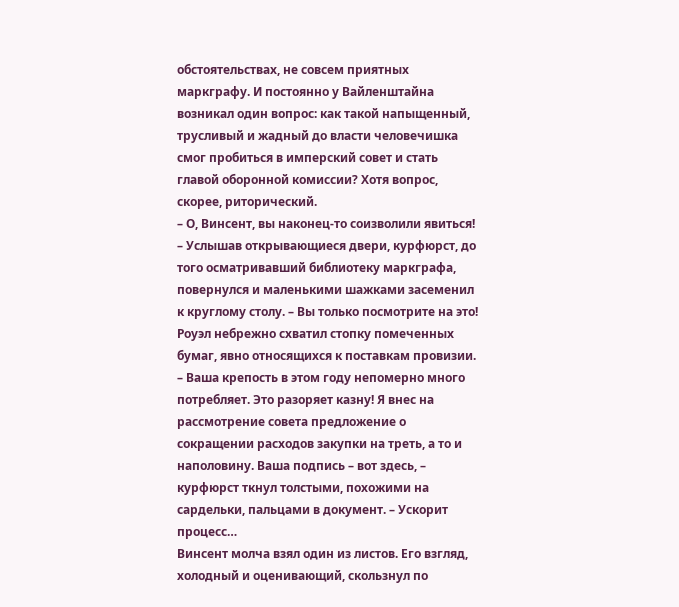обстоятельствах, не совсем приятных маркграфу. И постоянно у Вайленштайна возникал один вопрос: как такой напыщенный, трусливый и жадный до власти человечишка смог пробиться в имперский совет и стать главой оборонной комиссии? Хотя вопрос, скорее, риторический.
– О, Винсент, вы наконец-то соизволили явиться! – Услышав открывающиеся двери, курфюрст, до того осматривавший библиотеку маркграфа, повернулся и маленькими шажками засеменил к круглому столу. – Вы только посмотрите на это!
Роуэл небрежно схватил стопку помеченных бумаг, явно относящихся к поставкам провизии.
– Ваша крепость в этом году непомерно много потребляет. Это разоряет казну! Я внес на рассмотрение совета предложение о сокращении расходов закупки на треть, а то и наполовину. Ваша подпись – вот здесь, – курфюрст ткнул толстыми, похожими на сардельки, пальцами в документ. – Ускорит процесс…
Винсент молча взял один из листов. Его взгляд, холодный и оценивающий, скользнул по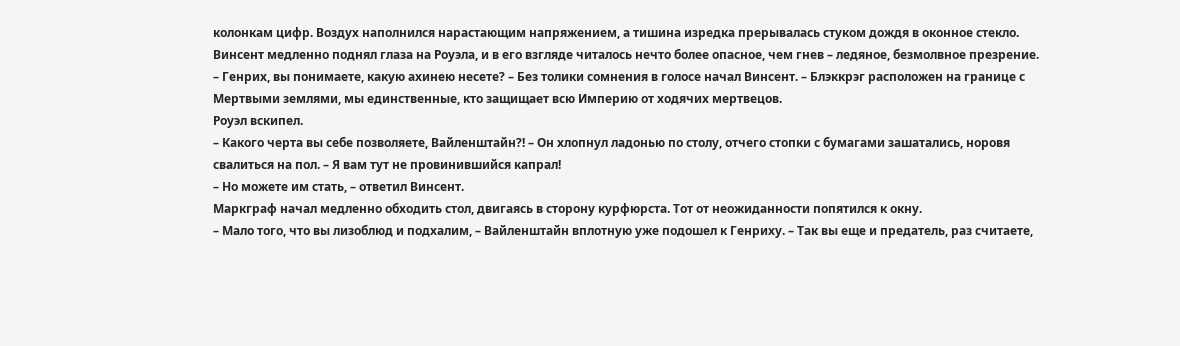колонкам цифр. Воздух наполнился нарастающим напряжением, а тишина изредка прерывалась стуком дождя в оконное стекло. Винсент медленно поднял глаза на Роуэла, и в его взгляде читалось нечто более опасное, чем гнев – ледяное, безмолвное презрение.
– Генрих, вы понимаете, какую ахинею несете? – Без толики сомнения в голосе начал Винсент. – Блэккрэг расположен на границе с Мертвыми землями, мы единственные, кто защищает всю Империю от ходячих мертвецов.
Роуэл вскипел.
– Какого черта вы себе позволяете, Вайленштайн?! – Он хлопнул ладонью по столу, отчего стопки с бумагами зашатались, норовя свалиться на пол. – Я вам тут не провинившийся капрал!
– Но можете им стать, – ответил Винсент.
Маркграф начал медленно обходить стол, двигаясь в сторону курфюрста. Тот от неожиданности попятился к окну.
– Мало того, что вы лизоблюд и подхалим, – Вайленштайн вплотную уже подошел к Генриху. – Так вы еще и предатель, раз считаете,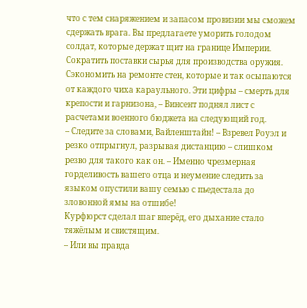что с тем снаряжением и запасом провизии мы сможем сдержать врага. Вы предлагаете уморить голодом солдат, которые держат щит на границе Империи. Сократить поставки сырья для производства оружия. Сэкономить на ремонте стен, которые и так осыпаются от каждого чиха караульного. Эти цифры – смерть для крепости и гарнизона, – Винсент поднял лист с расчетами военного бюджета на следующий год.
– Следите за словами, Вайленштайн! – Взревел Роуэл и резко отпрыгнул, разрывая дистанцию – слишком резво для такого как он. – Именно чрезмерная горделивость вашего отца и неумение следить за языком опустили вашу семью с пьедестала до зловонной ямы на отшибе!
Курфюрст сделал шаг вперёд, его дыхание стало тяжёлым и свистящим.
– Или вы правда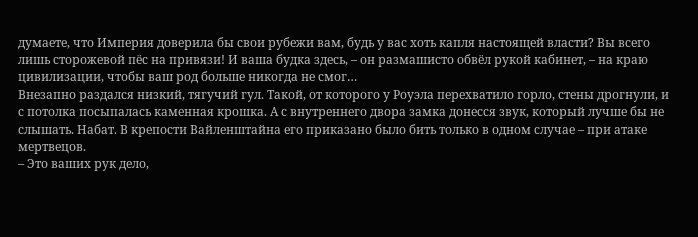думаете, что Империя доверила бы свои рубежи вам, будь у вас хоть капля настоящей власти? Вы всего лишь сторожевой пёс на привязи! И ваша будка здесь, – он размашисто обвёл рукой кабинет, – на краю цивилизации, чтобы ваш род больше никогда не смог…
Внезапно раздался низкий, тягучий гул. Такой, от которого у Роуэла перехватило горло, стены дрогнули, и с потолка посыпалась каменная крошка. А с внутреннего двора замка донесся звук, который лучше бы не слышать. Набат. В крепости Вайленштайна его приказано было бить только в одном случае – при атаке мертвецов.
– Это ваших рук дело,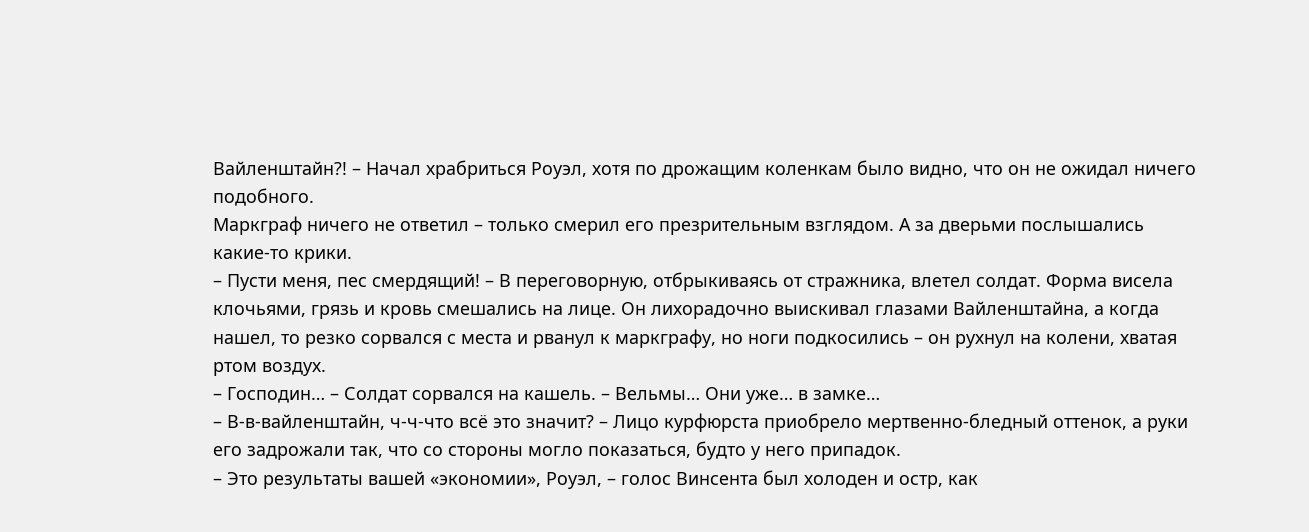Вайленштайн?! – Начал храбриться Роуэл, хотя по дрожащим коленкам было видно, что он не ожидал ничего подобного.
Маркграф ничего не ответил – только смерил его презрительным взглядом. А за дверьми послышались какие-то крики.
– Пусти меня, пес смердящий! – В переговорную, отбрыкиваясь от стражника, влетел солдат. Форма висела клочьями, грязь и кровь смешались на лице. Он лихорадочно выискивал глазами Вайленштайна, а когда нашел, то резко сорвался с места и рванул к маркграфу, но ноги подкосились – он рухнул на колени, хватая ртом воздух.
– Господин… – Солдат сорвался на кашель. – Вельмы… Они уже… в замке…
– В-в-вайленштайн, ч-ч-что всё это значит? – Лицо курфюрста приобрело мертвенно-бледный оттенок, а руки его задрожали так, что со стороны могло показаться, будто у него припадок.
– Это результаты вашей «экономии», Роуэл, – голос Винсента был холоден и остр, как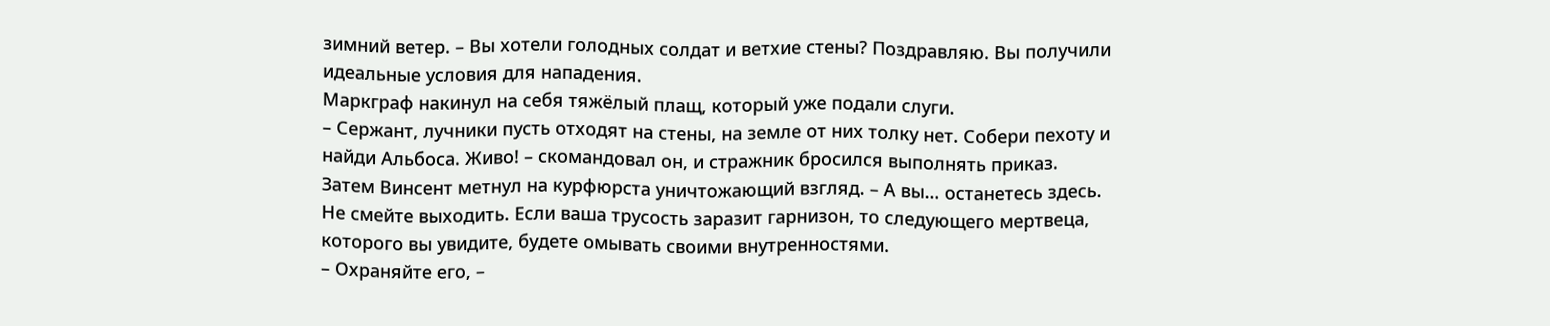зимний ветер. – Вы хотели голодных солдат и ветхие стены? Поздравляю. Вы получили идеальные условия для нападения.
Маркграф накинул на себя тяжёлый плащ, который уже подали слуги.
– Сержант, лучники пусть отходят на стены, на земле от них толку нет. Собери пехоту и найди Альбоса. Живо! – скомандовал он, и стражник бросился выполнять приказ. Затем Винсент метнул на курфюрста уничтожающий взгляд. – А вы… останетесь здесь. Не смейте выходить. Если ваша трусость заразит гарнизон, то следующего мертвеца, которого вы увидите, будете омывать своими внутренностями.
– Охраняйте его, –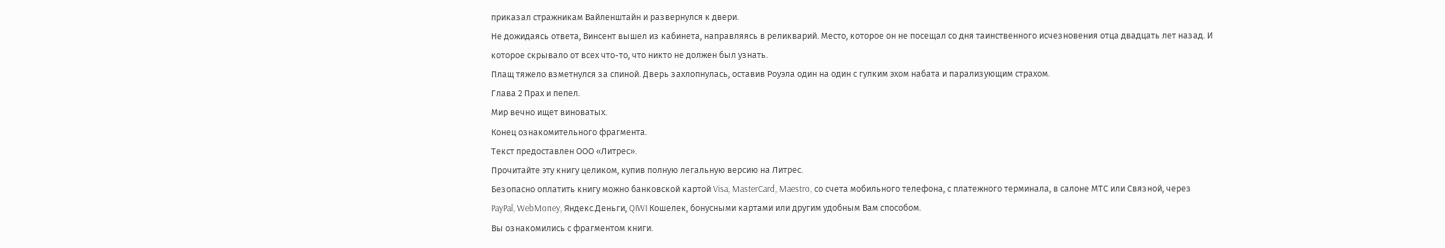приказал стражникам Вайленштайн и развернулся к двери.
Не дожидаясь ответа, Винсент вышел из кабинета, направляясь в реликварий. Место, которое он не посещал со дня таинственного исчезновения отца двадцать лет назад. И которое скрывало от всех что-то, что никто не должен был узнать.
Плащ тяжело взметнулся за спиной. Дверь захлопнулась, оставив Роуэла один на один с гулким эхом набата и парализующим страхом.
Глава 2 Прах и пепел.
Мир вечно ищет виноватых.
Конец ознакомительного фрагмента.
Текст предоставлен ООО «Литрес».
Прочитайте эту книгу целиком, купив полную легальную версию на Литрес.
Безопасно оплатить книгу можно банковской картой Visa, MasterCard, Maestro, со счета мобильного телефона, с платежного терминала, в салоне МТС или Связной, через PayPal, WebMoney, Яндекс.Деньги, QIWI Кошелек, бонусными картами или другим удобным Вам способом.
Вы ознакомились с фрагментом книги.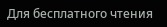Для бесплатного чтения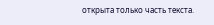открыта только часть текста.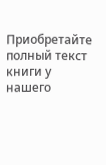Приобретайте полный текст книги у нашего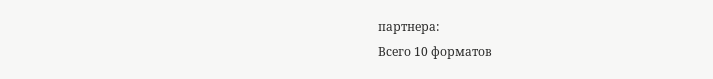партнера:
Всего 10 форматов